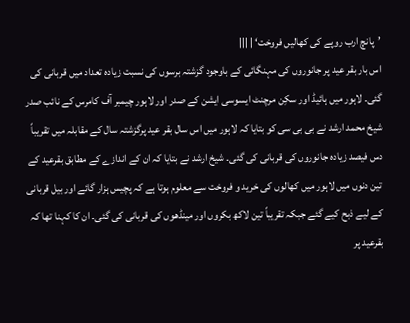’پانچ ارب روپے کی کھالیں فروخت‘ | |||
اس بار بقر عید پر جانوروں کی مہنگائی کے باوجود گزشتہ برسوں کی نسبت زیادہ تعداد میں قربانی کی گئی۔ لاہور میں ہائیڈ اور سکِن مرچنٹ ایسوسی ایشن کے صدر اور لاہور چیمبر آف کامرس کے نائب صدر شیخ محمد ارشد نے بی بی سی کو بتایا کہ لاہور میں اس سال بقر عید پرگزشتہ سال کے مقابلہ میں تقریباً دس فیصد زیادہ جانوروں کی قربانی کی گئی۔ شیخ ارشد نے بتایا کہ ان کے اندازے کے مطابق بقرعید کے تین دنوں میں لاہور میں کھالوں کی خرید و فروخت سے معلوم ہوتا ہے کہ پچیس ہزار گائے اور بیل قربانی کے لیے ذبح کیے گئے جبکہ تقریباً تین لاکھ بکروں اور مینڈھوں کی قربانی کی گئی۔ ان کا کہنا تھا کہ بقرعید پر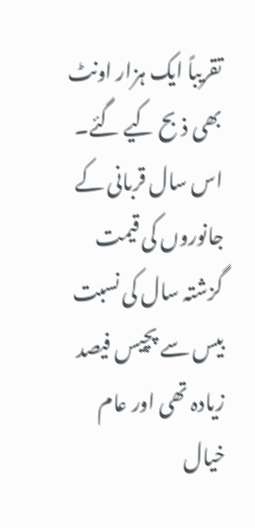تقریباً ایک ہزار اونٹ بھی ذبح کیے گئے۔ اس سال قربانی کے جانوروں کی قیمت گزشتہ سال کی نسبت بیس سے پچیس فیصد زیادہ تھی اور عام خیال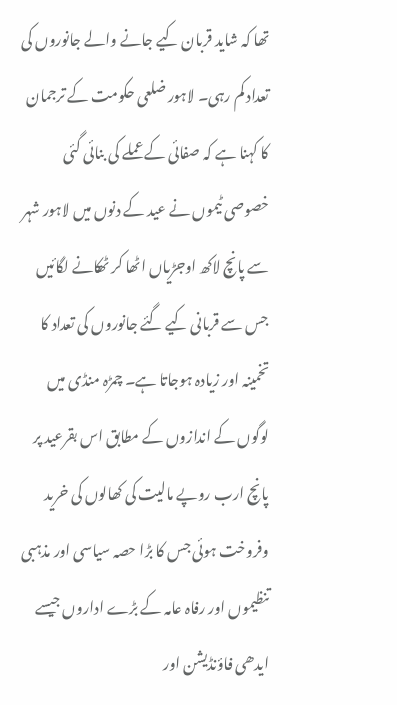تھا کہ شاید قربان کیے جانے والے جانوروں کی تعداد کم رہی۔ لاہور ضلعی حکومت کے ترجمان کا کہنا ہے کہ صفائی کے عملے کی بنائی گئی خصوصی ٹیموں نے عید کے دنوں میں لاہور شہر سے پانچ لاکھ اوجڑیاں اٹھا کر ٹھکانے لگائیں جس سے قربانی کیے گئے جانوروں کی تعداد کا تخمینہ اور زیادہ ہوجاتا ہے۔ چمڑہ منڈی میں لوگوں کے اندازوں کے مطابق اس بقرعید پر پانچ ارب روپے مالیت کی کھالوں کی خرید وفروخت ہوئی جس کا بڑا حصہ سیاسی اور مذہبی تنظیموں اور رفاہ عامہ کے بڑے اداروں جیسے ایدھی فاؤنڈیشن اور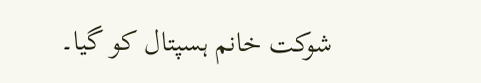شوکت خانم ہسپتال کو گیا۔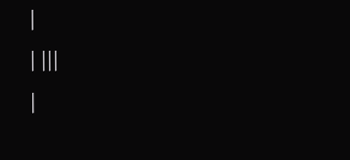|
| |||
|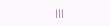|||